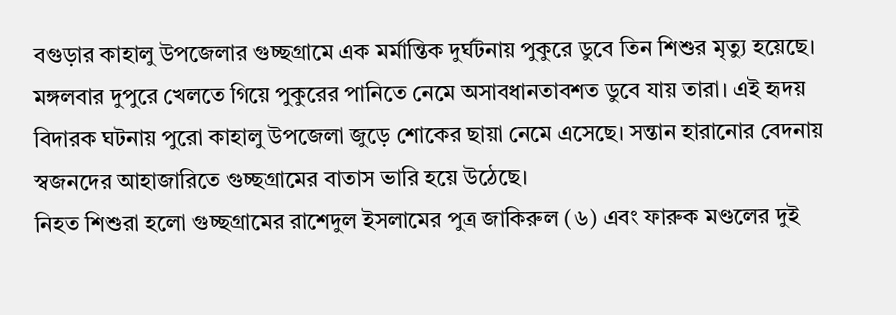বগুড়ার কাহালু উপজেলার গুচ্ছগ্রামে এক মর্মান্তিক দুর্ঘটনায় পুকুরে ডুবে তিন শিশুর মৃত্যু হয়েছে। মঙ্গলবার দুপুরে খেলতে গিয়ে পুকুরের পানিতে নেমে অসাবধানতাবশত ডুবে যায় তারা। এই হৃদয় বিদারক ঘটনায় পুরো কাহালু উপজেলা জুড়ে শোকের ছায়া নেমে এসেছে। সন্তান হারানোর বেদনায় স্বজনদের আহাজারিতে গুচ্ছগ্রামের বাতাস ভারি হয়ে উঠেছে।
নিহত শিশুরা হলো গুচ্ছগ্রামের রাশেদুল ইসলামের পুত্র জাকিরুল (৬) এবং ফারুক মণ্ডলের দুই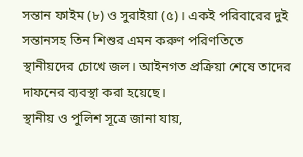সন্তান ফাইম (৮) ও সুরাইয়া (৫)। একই পরিবারের দুই সন্তানসহ তিন শিশুর এমন করুণ পরিণতিতে স্থানীয়দের চোখে জল। আইনগত প্রক্রিয়া শেষে তাদের দাফনের ব্যবস্থা করা হয়েছে।
স্থানীয় ও পুলিশ সূত্রে জানা যায়,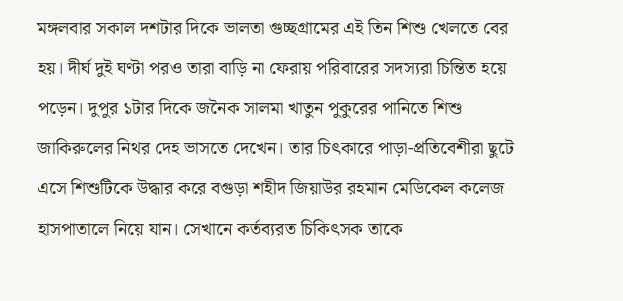মঙ্গলবার সকাল দশটার দিকে ভালতা গুচ্ছগ্রামের এই তিন শিশু খেলতে বের হয়। দীর্ঘ দুই ঘণ্টা পরও তারা বাড়ি না ফেরায় পরিবারের সদস্যরা চিন্তিত হয়ে পড়েন। দুপুর ১টার দিকে জনৈক সালমা খাতুন পুকুরের পানিতে শিশু জাকিরুলের নিথর দেহ ভাসতে দেখেন। তার চিৎকারে পাড়া-প্রতিবেশীরা ছুটে এসে শিশুটিকে উদ্ধার করে বগুড়া শহীদ জিয়াউর রহমান মেডিকেল কলেজ হাসপাতালে নিয়ে যান। সেখানে কর্তব্যরত চিকিৎসক তাকে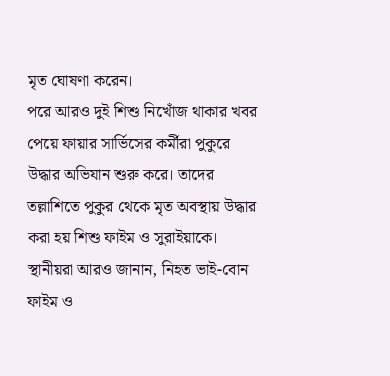মৃত ঘোষণা করেন।
পরে আরও দুই শিশু নিখোঁজ থাকার খবর পেয়ে ফায়ার সার্ভিসের কর্মীরা পুকুরে উদ্ধার অভিযান শুরু করে। তাদের তল্লাশিতে পুকুর থেকে মৃত অবস্থায় উদ্ধার করা হয় শিশু ফাইম ও সুরাইয়াকে।
স্থানীয়রা আরও জানান, নিহত ভাই-বোন ফাইম ও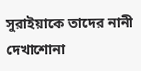সুরাইয়াকে তাদের নানী দেখাশোনা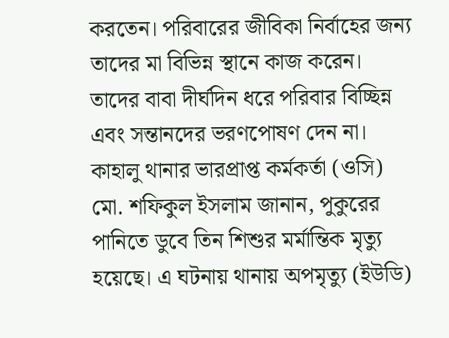করতেন। পরিবারের জীবিকা নির্বাহের জন্য তাদের মা বিভিন্ন স্থানে কাজ করেন। তাদের বাবা দীর্ঘদিন ধরে পরিবার বিচ্ছিন্ন এবং সন্তানদের ভরণপোষণ দেন না।
কাহালু থানার ভারপ্রাপ্ত কর্মকর্তা (ওসি) মো. শফিকুল ইসলাম জানান, পুকুরের পানিতে ডুবে তিন শিশুর মর্মান্তিক মৃত্যু হয়েছে। এ ঘটনায় থানায় অপমৃত্যু (ইউডি)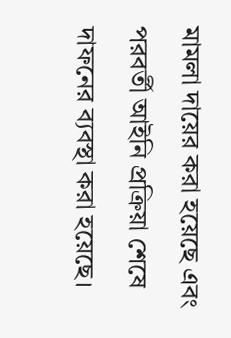মামলা দায়ের করা হয়েছে এবং পরবর্তী আইনি প্রক্রিয়া শেষে দাফনের ব্যবস্থা করা হয়েছে।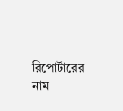রিপোর্টারের নাম